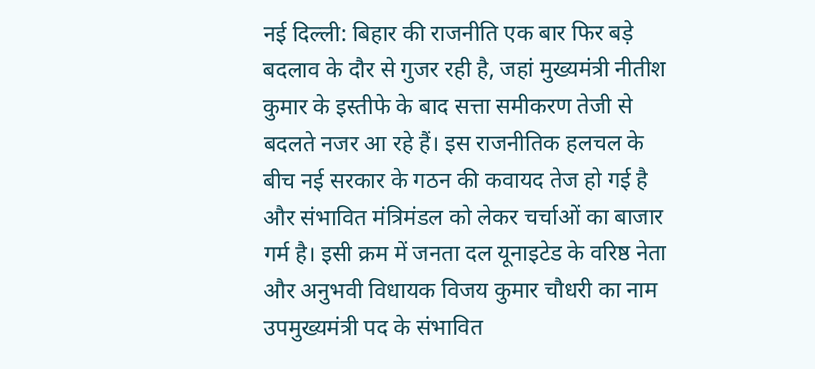नई दिल्ली: बिहार की राजनीति एक बार फिर बड़े बदलाव के दौर से गुजर रही है, जहां मुख्यमंत्री नीतीश कुमार के इस्तीफे के बाद सत्ता समीकरण तेजी से बदलते नजर आ रहे हैं। इस राजनीतिक हलचल के बीच नई सरकार के गठन की कवायद तेज हो गई है और संभावित मंत्रिमंडल को लेकर चर्चाओं का बाजार गर्म है। इसी क्रम में जनता दल यूनाइटेड के वरिष्ठ नेता और अनुभवी विधायक विजय कुमार चौधरी का नाम उपमुख्यमंत्री पद के संभावित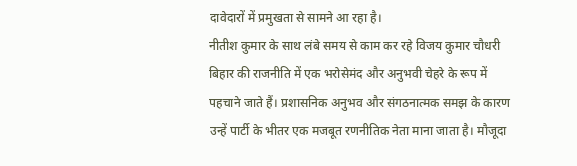दावेदारों में प्रमुखता से सामने आ रहा है।
नीतीश कुमार के साथ लंबे समय से काम कर रहे विजय कुमार चौधरी बिहार की राजनीति में एक भरोसेमंद और अनुभवी चेहरे के रूप में पहचाने जाते हैं। प्रशासनिक अनुभव और संगठनात्मक समझ के कारण उन्हें पार्टी के भीतर एक मजबूत रणनीतिक नेता माना जाता है। मौजूदा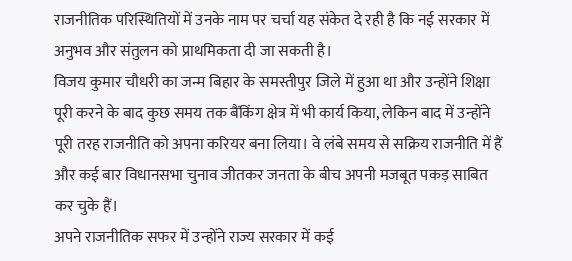राजनीतिक परिस्थितियों में उनके नाम पर चर्चा यह संकेत दे रही है कि नई सरकार में अनुभव और संतुलन को प्राथमिकता दी जा सकती है।
विजय कुमार चौधरी का जन्म बिहार के समस्तीपुर जिले में हुआ था और उन्होंने शिक्षा पूरी करने के बाद कुछ समय तक बैंकिंग क्षेत्र में भी कार्य किया, लेकिन बाद में उन्होंने पूरी तरह राजनीति को अपना करियर बना लिया। वे लंबे समय से सक्रिय राजनीति में हैं और कई बार विधानसभा चुनाव जीतकर जनता के बीच अपनी मजबूत पकड़ साबित कर चुके हैं।
अपने राजनीतिक सफर में उन्होंने राज्य सरकार में कई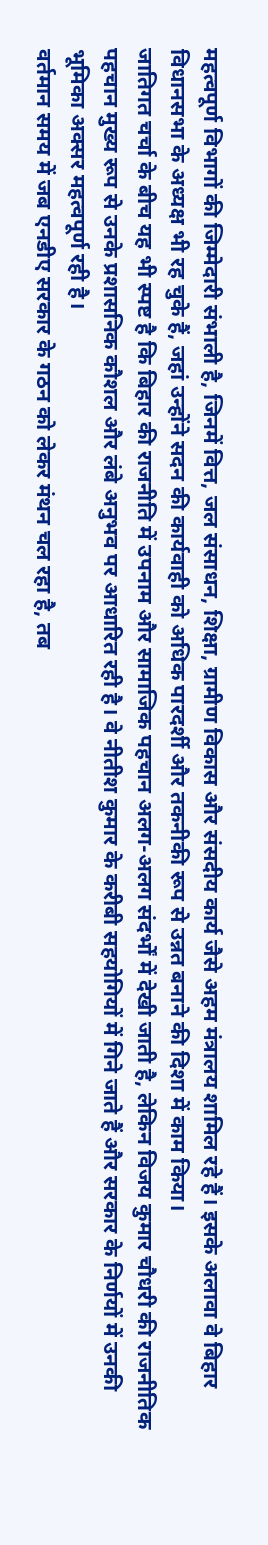महत्वपूर्ण विभागों की जिम्मेदारी संभाली है, जिनमें वित्त, जल संसाधन, शिक्षा, ग्रामीण विकास और संसदीय कार्य जैसे अहम मंत्रालय शामिल रहे हैं। इसके अलावा वे बिहार विधानसभा के अध्यक्ष भी रह चुके हैं, जहां उन्होंने सदन की कार्यवाही को अधिक पारदर्शी और तकनीकी रूप से उन्नत बनाने की दिशा में काम किया।
जातिगत चर्चा के बीच यह भी स्पष्ट है कि बिहार की राजनीति में उपनाम और सामाजिक पहचान अलग-अलग संदर्भों में देखी जाती है, लेकिन विजय कुमार चौधरी की राजनीतिक पहचान मुख्य रूप से उनके प्रशासनिक कौशल और लंबे अनुभव पर आधारित रही है। वे नीतीश कुमार के करीबी सहयोगियों में गिने जाते हैं और सरकार के निर्णयों में उनकी भूमिका अक्सर महत्वपूर्ण रही है।
वर्तमान समय में जब एनडीए सरकार के गठन को लेकर मंथन चल रहा है, तब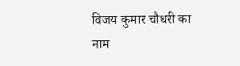विजय कुमार चौधरी का नाम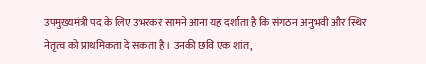उपमुख्यमंत्री पद के लिए उभरकर सामने आना यह दर्शाता है कि संगठन अनुभवी और स्थिर नेतृत्व को प्राथमिकता दे सकता है। उनकी छवि एक शांत,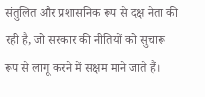संतुलित और प्रशासनिक रूप से दक्ष नेता की रही है, जो सरकार की नीतियों को सुचारू रूप से लागू करने में सक्षम माने जाते हैं।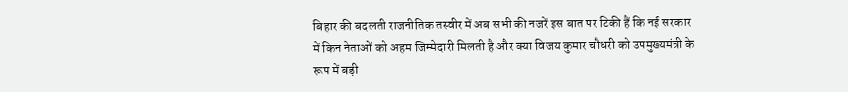बिहार की बदलती राजनीतिक तस्वीर में अब सभी की नजरें इस बात पर टिकी हैं कि नई सरकार में किन नेताओं को अहम जिम्मेदारी मिलती है और क्या विजय कुमार चौधरी को उपमुख्यमंत्री के रूप में बड़ी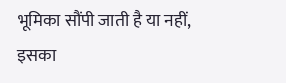भूमिका सौंपी जाती है या नहीं, इसका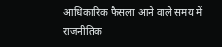आधिकारिक फैसला आने वाले समय में राजनीतिक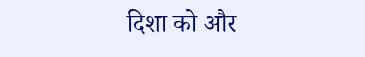दिशा को और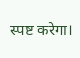स्पष्ट करेगा।